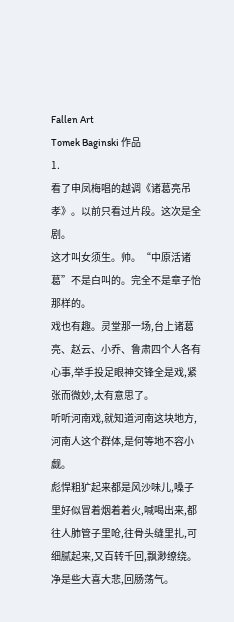Fallen Art
Tomek Baginski 作品
1.
看了申凤梅唱的越调《诸葛亮吊孝》。以前只看过片段。这次是全剧。
这才叫女须生。帅。“中原活诸葛”不是白叫的。完全不是章子怡那样的。
戏也有趣。灵堂那一场,台上诸葛亮、赵云、小乔、鲁肃四个人各有心事,举手投足眼神交锋全是戏,紧张而微妙,太有意思了。
听听河南戏,就知道河南这块地方,河南人这个群体,是何等地不容小觑。
彪悍粗犷起来都是风沙味儿,嗓子里好似冒着烟着着火,喊喝出来,都往人肺管子里呛,往骨头缝里扎,可细腻起来,又百转千回,飘渺缭绕。净是些大喜大悲,回肠荡气。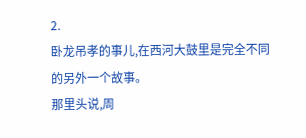2.
卧龙吊孝的事儿,在西河大鼓里是完全不同的另外一个故事。
那里头说,周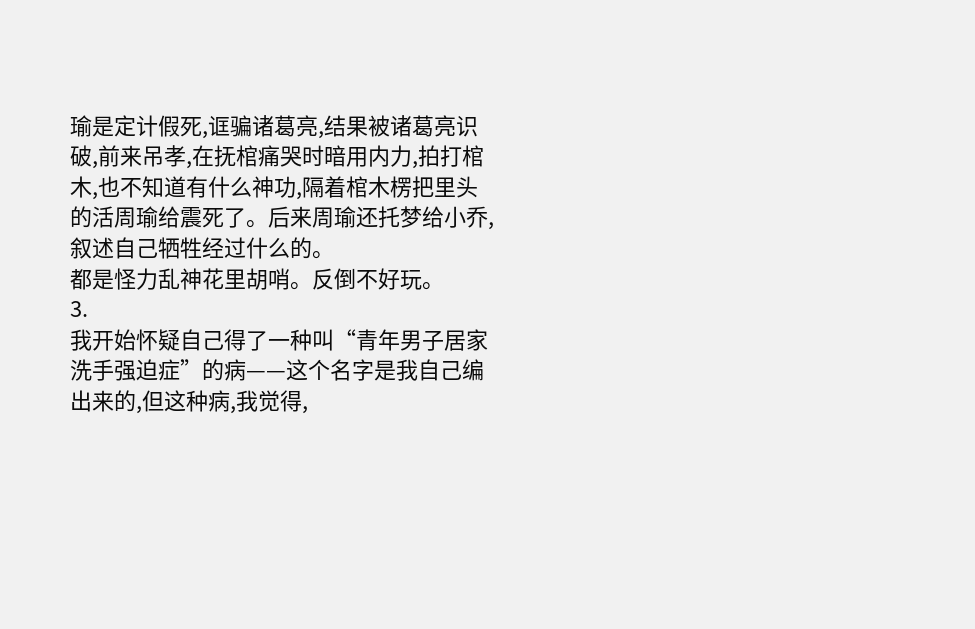瑜是定计假死,诓骗诸葛亮,结果被诸葛亮识破,前来吊孝,在抚棺痛哭时暗用内力,拍打棺木,也不知道有什么神功,隔着棺木楞把里头的活周瑜给震死了。后来周瑜还托梦给小乔,叙述自己牺牲经过什么的。
都是怪力乱神花里胡哨。反倒不好玩。
3.
我开始怀疑自己得了一种叫“青年男子居家洗手强迫症”的病——这个名字是我自己编出来的,但这种病,我觉得,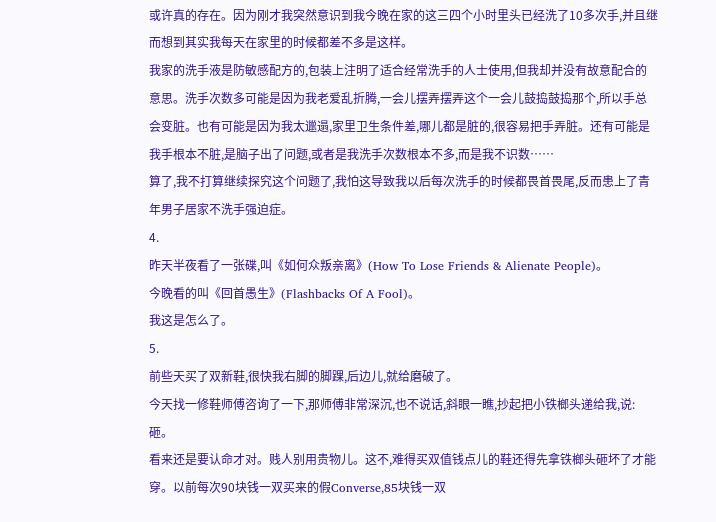或许真的存在。因为刚才我突然意识到我今晚在家的这三四个小时里头已经洗了10多次手,并且继而想到其实我每天在家里的时候都差不多是这样。
我家的洗手液是防敏感配方的,包装上注明了适合经常洗手的人士使用,但我却并没有故意配合的意思。洗手次数多可能是因为我老爱乱折腾,一会儿摆弄摆弄这个一会儿鼓捣鼓捣那个,所以手总会变脏。也有可能是因为我太邋遢,家里卫生条件差,哪儿都是脏的,很容易把手弄脏。还有可能是我手根本不脏,是脑子出了问题,或者是我洗手次数根本不多,而是我不识数……
算了,我不打算继续探究这个问题了,我怕这导致我以后每次洗手的时候都畏首畏尾,反而患上了青年男子居家不洗手强迫症。
4.
昨天半夜看了一张碟,叫《如何众叛亲离》(How To Lose Friends & Alienate People)。
今晚看的叫《回首愚生》(Flashbacks Of A Fool)。
我这是怎么了。
5.
前些天买了双新鞋,很快我右脚的脚踝,后边儿,就给磨破了。
今天找一修鞋师傅咨询了一下,那师傅非常深沉,也不说话,斜眼一瞧,抄起把小铁榔头递给我,说:砸。
看来还是要认命才对。贱人别用贵物儿。这不,难得买双值钱点儿的鞋还得先拿铁榔头砸坏了才能穿。以前每次90块钱一双买来的假Converse,85块钱一双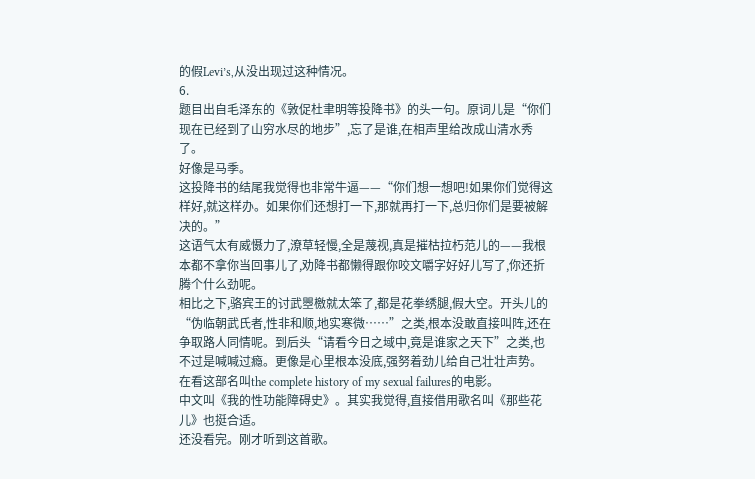的假Levi’s,从没出现过这种情况。
6.
题目出自毛泽东的《敦促杜聿明等投降书》的头一句。原词儿是“你们现在已经到了山穷水尽的地步”,忘了是谁,在相声里给改成山清水秀了。
好像是马季。
这投降书的结尾我觉得也非常牛逼——“你们想一想吧!如果你们觉得这样好,就这样办。如果你们还想打一下,那就再打一下,总归你们是要被解决的。”
这语气太有威慑力了,潦草轻慢,全是蔑视,真是摧枯拉朽范儿的——我根本都不拿你当回事儿了,劝降书都懒得跟你咬文嚼字好好儿写了,你还折腾个什么劲呢。
相比之下,骆宾王的讨武瞾檄就太笨了,都是花拳绣腿,假大空。开头儿的“伪临朝武氏者,性非和顺,地实寒微……”之类,根本没敢直接叫阵,还在争取路人同情呢。到后头“请看今日之域中,竟是谁家之天下”之类,也不过是喊喊过瘾。更像是心里根本没底,强努着劲儿给自己壮壮声势。
在看这部名叫the complete history of my sexual failures的电影。
中文叫《我的性功能障碍史》。其实我觉得,直接借用歌名叫《那些花儿》也挺合适。
还没看完。刚才听到这首歌。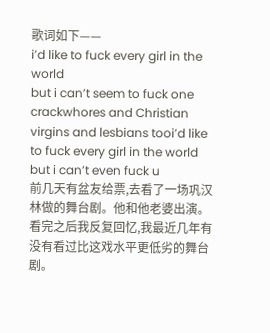歌词如下——
i’d like to fuck every girl in the world
but i can’t seem to fuck one
crackwhores and Christian virgins and lesbians tooi’d like to fuck every girl in the world
but i can’t even fuck u
前几天有盆友给票,去看了一场巩汉林做的舞台剧。他和他老婆出演。
看完之后我反复回忆,我最近几年有没有看过比这戏水平更低劣的舞台剧。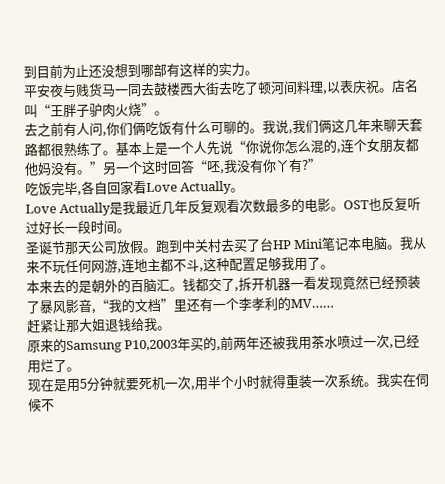到目前为止还没想到哪部有这样的实力。
平安夜与贱货马一同去鼓楼西大街去吃了顿河间料理,以表庆祝。店名叫“王胖子驴肉火烧”。
去之前有人问,你们俩吃饭有什么可聊的。我说,我们俩这几年来聊天套路都很熟练了。基本上是一个人先说“你说你怎么混的,连个女朋友都他妈没有。”另一个这时回答“呸,我没有你丫有?”
吃饭完毕,各自回家看Love Actually。
Love Actually是我最近几年反复观看次数最多的电影。OST也反复听过好长一段时间。
圣诞节那天公司放假。跑到中关村去买了台HP Mini笔记本电脑。我从来不玩任何网游,连地主都不斗,这种配置足够我用了。
本来去的是朝外的百脑汇。钱都交了,拆开机器一看发现竟然已经预装了暴风影音,“我的文档”里还有一个李孝利的MV……
赶紧让那大姐退钱给我。
原来的Samsung P10,2003年买的,前两年还被我用茶水喷过一次,已经用烂了。
现在是用5分钟就要死机一次,用半个小时就得重装一次系统。我实在伺候不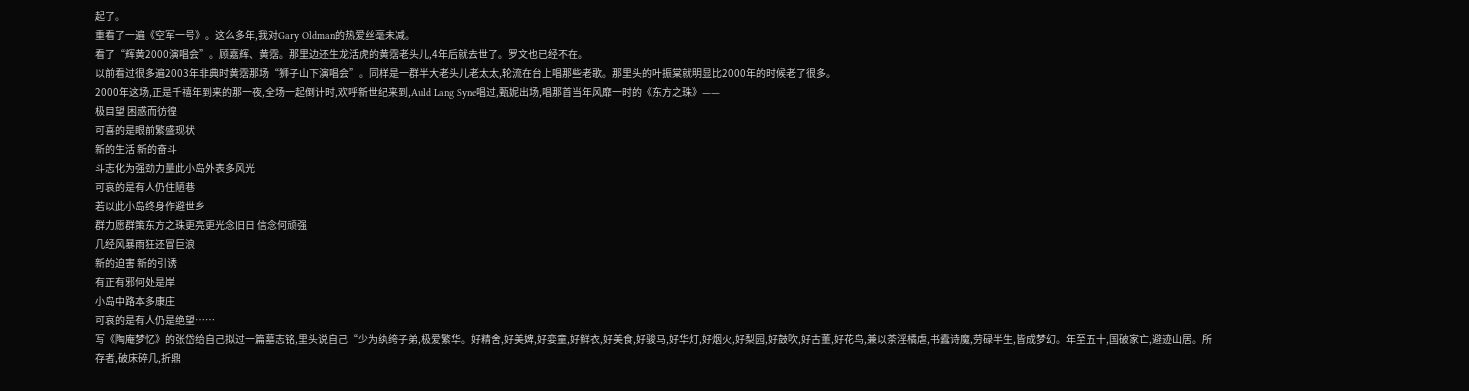起了。
重看了一遍《空军一号》。这么多年,我对Gary Oldman的热爱丝毫未减。
看了“辉黄2000演唱会”。顾嘉辉、黄霑。那里边还生龙活虎的黄霑老头儿,4年后就去世了。罗文也已经不在。
以前看过很多遍2003年非典时黄霑那场“狮子山下演唱会”。同样是一群半大老头儿老太太,轮流在台上唱那些老歌。那里头的叶振棠就明显比2000年的时候老了很多。
2000年这场,正是千禧年到来的那一夜,全场一起倒计时,欢呼新世纪来到,Auld Lang Syne唱过,甄妮出场,唱那首当年风靡一时的《东方之珠》——
极目望 困惑而彷徨
可喜的是眼前繁盛现状
新的生活 新的奋斗
斗志化为强劲力量此小岛外表多风光
可哀的是有人仍住陋巷
若以此小岛终身作避世乡
群力愿群策东方之珠更亮更光念旧日 信念何顽强
几经风暴雨狂还冒巨浪
新的迫害 新的引诱
有正有邪何处是岸
小岛中路本多康庄
可哀的是有人仍是绝望……
写《陶庵梦忆》的张岱给自己拟过一篇墓志铭,里头说自己“少为纨绔子弟,极爱繁华。好精舍,好美婢,好娈童,好鲜衣,好美食,好骏马,好华灯,好烟火,好梨园,好鼓吹,好古董,好花鸟,兼以茶淫橘虐,书蠹诗魔,劳碌半生,皆成梦幻。年至五十,国破家亡,避迹山居。所存者,破床碎几,折鼎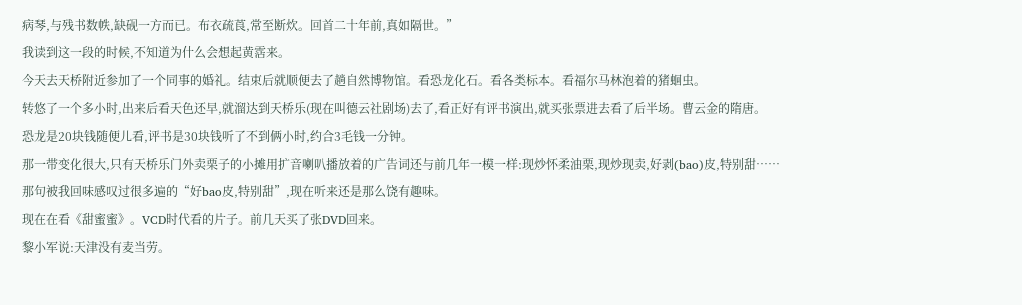病琴,与残书数帙,缺砚一方而已。布衣疏莨,常至断炊。回首二十年前,真如隔世。”
我读到这一段的时候,不知道为什么会想起黄霑来。
今天去天桥附近参加了一个同事的婚礼。结束后就顺便去了趟自然博物馆。看恐龙化石。看各类标本。看福尔马林泡着的猪蛔虫。
转悠了一个多小时,出来后看天色还早,就溜达到天桥乐(现在叫德云社剧场)去了,看正好有评书演出,就买张票进去看了后半场。曹云金的隋唐。
恐龙是20块钱随便儿看,评书是30块钱听了不到俩小时,约合3毛钱一分钟。
那一带变化很大,只有天桥乐门外卖栗子的小摊用扩音喇叭播放着的广告词还与前几年一模一样:现炒怀柔油栗,现炒现卖,好剥(bao)皮,特别甜……
那句被我回味感叹过很多遍的“好bao皮,特别甜”,现在听来还是那么饶有趣味。
现在在看《甜蜜蜜》。VCD时代看的片子。前几天买了张DVD回来。
黎小军说:天津没有麦当劳。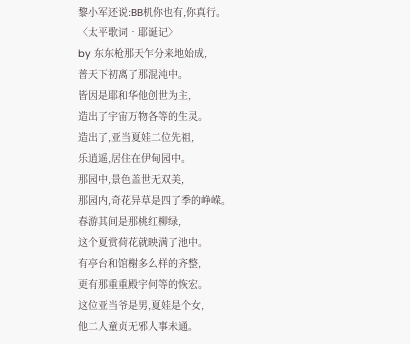黎小军还说:BB机你也有,你真行。
〈太平歌词•耶诞记〉
by 东东枪那天乍分来地始成,
普天下初离了那混沌中。
皆因是耶和华他创世为主,
造出了宇宙万物各等的生灵。
造出了,亚当夏娃二位先祖,
乐逍遥,居住在伊甸园中。
那园中,景色盖世无双美,
那园内,奇花异草是四了季的峥嵘。
春游其间是那桃红柳绿,
这个夏赏荷花就映满了池中。
有亭台和馆榭多么样的齐整,
更有那重重殿宇何等的恢宏。
这位亚当爷是男,夏娃是个女,
他二人童贞无邪人事未通。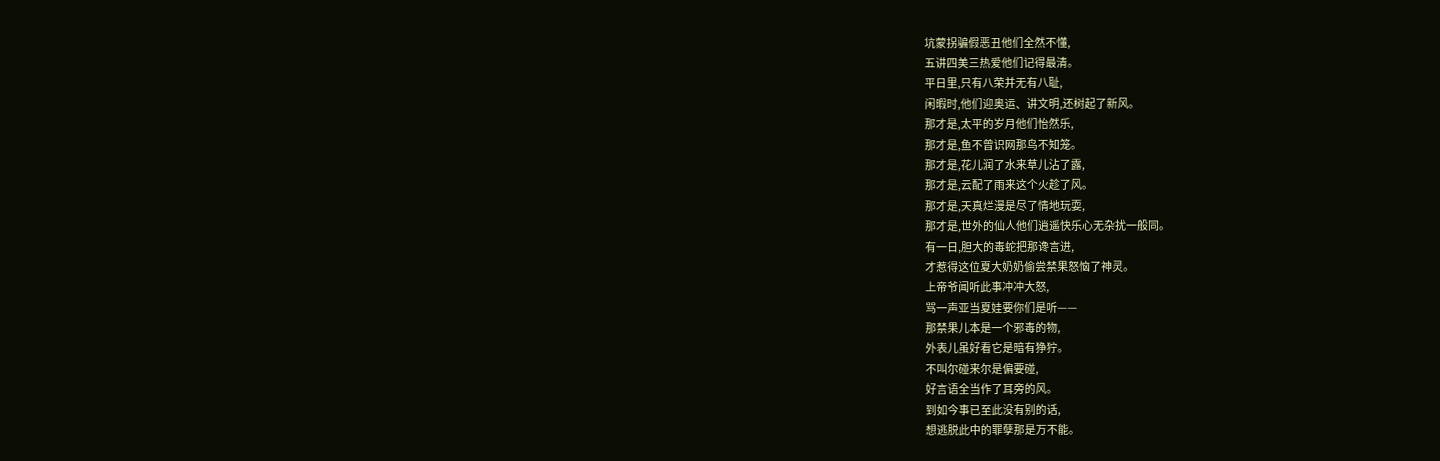坑蒙拐骗假恶丑他们全然不懂,
五讲四美三热爱他们记得最清。
平日里,只有八荣并无有八耻,
闲暇时,他们迎奥运、讲文明,还树起了新风。
那才是,太平的岁月他们怡然乐,
那才是,鱼不曾识网那鸟不知笼。
那才是,花儿润了水来草儿沾了露,
那才是,云配了雨来这个火趁了风。
那才是,天真烂漫是尽了情地玩耍,
那才是,世外的仙人他们逍遥快乐心无杂扰一般同。
有一日,胆大的毒蛇把那谗言进,
才惹得这位夏大奶奶偷尝禁果怒恼了神灵。
上帝爷闻听此事冲冲大怒,
骂一声亚当夏娃要你们是听——
那禁果儿本是一个邪毒的物,
外表儿虽好看它是暗有狰狞。
不叫尔碰来尔是偏要碰,
好言语全当作了耳旁的风。
到如今事已至此没有别的话,
想逃脱此中的罪孽那是万不能。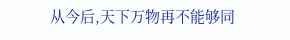从今后,天下万物再不能够同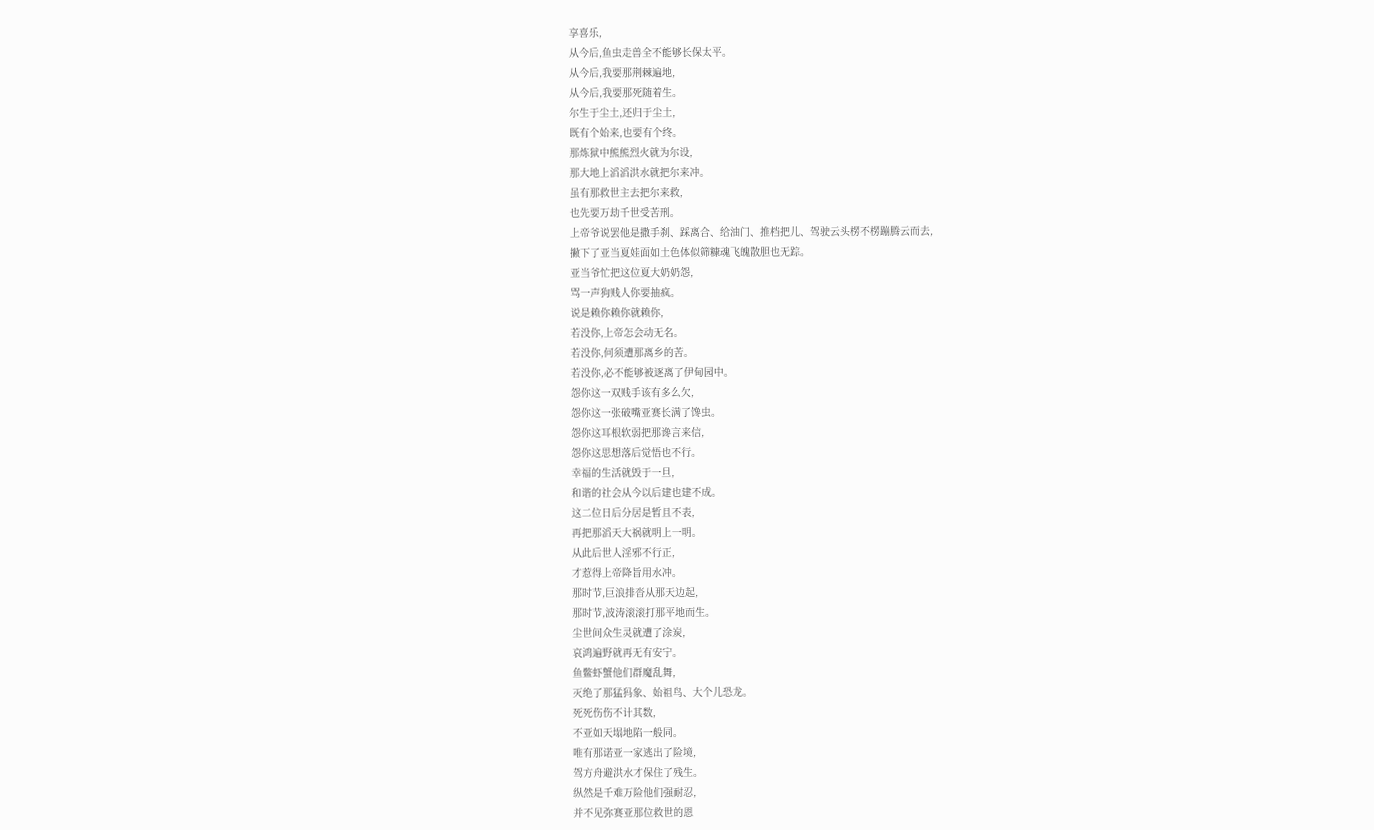享喜乐,
从今后,鱼虫走兽全不能够长保太平。
从今后,我要那荆棘遍地,
从今后,我要那死随着生。
尔生于尘土,还归于尘土,
既有个始来,也要有个终。
那炼狱中熊熊烈火就为尔设,
那大地上滔滔洪水就把尔来冲。
虽有那救世主去把尔来救,
也先要万劫千世受苦刑。
上帝爷说罢他是撒手刹、踩离合、给油门、推档把儿、驾驶云头楞不楞蹦腾云而去,
撇下了亚当夏娃面如土色体似筛糠魂飞魄散胆也无踪。
亚当爷忙把这位夏大奶奶怨,
骂一声狗贱人你要抽疯。
说是赖你赖你就赖你,
若没你,上帝怎会动无名。
若没你,何须遭那离乡的苦。
若没你,必不能够被逐离了伊甸园中。
怨你这一双贱手该有多么欠,
怨你这一张破嘴亚赛长满了馋虫。
怨你这耳根软弱把那谗言来信,
怨你这思想落后觉悟也不行。
幸福的生活就毁于一旦,
和谐的社会从今以后建也建不成。
这二位日后分居是暂且不表,
再把那滔天大祸就明上一明。
从此后世人淫邪不行正,
才惹得上帝降旨用水冲。
那时节,巨浪排沓从那天边起,
那时节,波涛滚滚打那平地而生。
尘世间众生灵就遭了涂炭,
哀鸿遍野就再无有安宁。
鱼鳖虾蟹他们群魔乱舞,
灭绝了那猛犸象、始祖鸟、大个儿恐龙。
死死伤伤不计其数,
不亚如天塌地陷一般同。
唯有那诺亚一家逃出了险境,
驾方舟避洪水才保住了残生。
纵然是千难万险他们强耐忍,
并不见弥赛亚那位救世的恩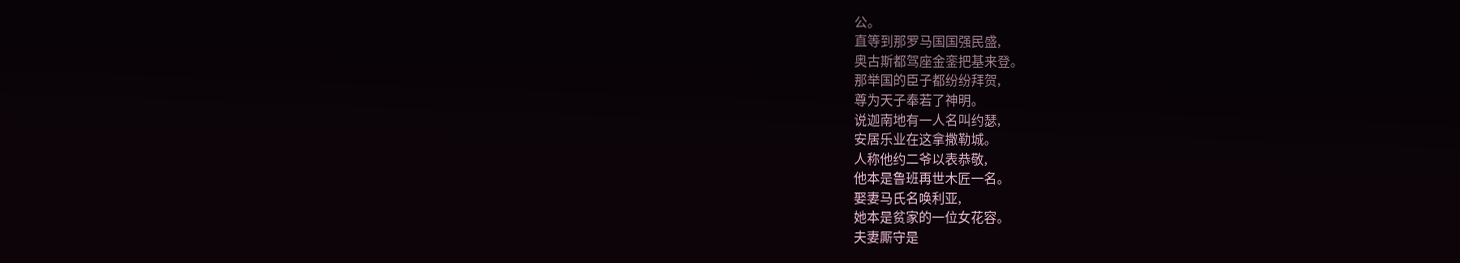公。
直等到那罗马国国强民盛,
奥古斯都驾座金銮把基来登。
那举国的臣子都纷纷拜贺,
尊为天子奉若了神明。
说迦南地有一人名叫约瑟,
安居乐业在这拿撒勒城。
人称他约二爷以表恭敬,
他本是鲁班再世木匠一名。
娶妻马氏名唤利亚,
她本是贫家的一位女花容。
夫妻厮守是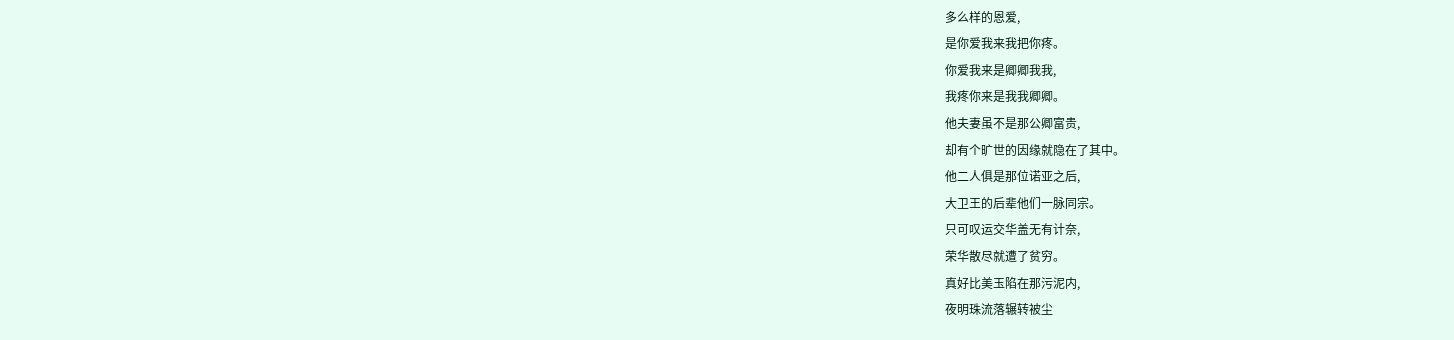多么样的恩爱,
是你爱我来我把你疼。
你爱我来是卿卿我我,
我疼你来是我我卿卿。
他夫妻虽不是那公卿富贵,
却有个旷世的因缘就隐在了其中。
他二人俱是那位诺亚之后,
大卫王的后辈他们一脉同宗。
只可叹运交华盖无有计奈,
荣华散尽就遭了贫穷。
真好比美玉陷在那污泥内,
夜明珠流落辗转被尘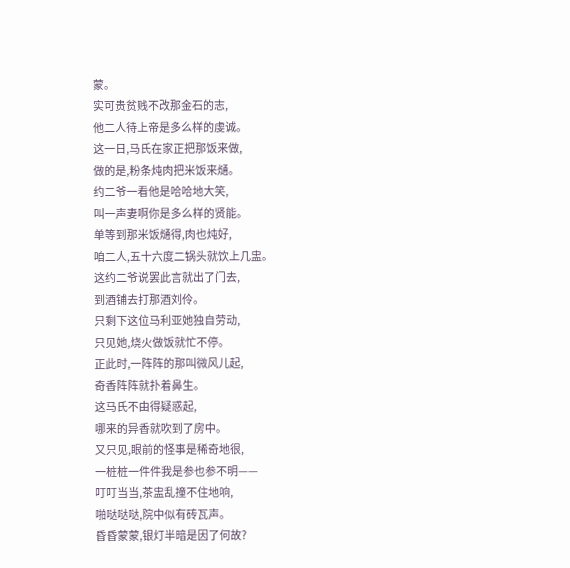蒙。
实可贵贫贱不改那金石的志,
他二人待上帝是多么样的虔诚。
这一日,马氏在家正把那饭来做,
做的是,粉条炖肉把米饭来熥。
约二爷一看他是哈哈地大笑,
叫一声妻啊你是多么样的贤能。
单等到那米饭熥得,肉也炖好,
咱二人,五十六度二锅头就饮上几盅。
这约二爷说罢此言就出了门去,
到酒铺去打那酒刘伶。
只剩下这位马利亚她独自劳动,
只见她,烧火做饭就忙不停。
正此时,一阵阵的那叫微风儿起,
奇香阵阵就扑着鼻生。
这马氏不由得疑惑起,
哪来的异香就吹到了房中。
又只见,眼前的怪事是稀奇地很,
一桩桩一件件我是参也参不明——
叮叮当当,茶盅乱撞不住地响,
啪哒哒哒,院中似有砖瓦声。
昏昏蒙蒙,银灯半暗是因了何故?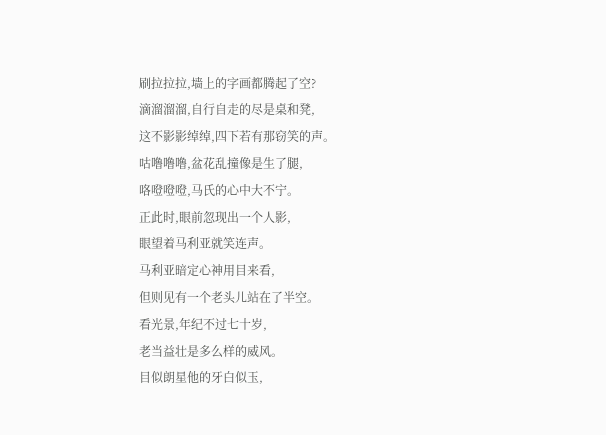刷拉拉拉,墙上的字画都腾起了空?
滴溜溜溜,自行自走的尽是桌和凳,
这不影影绰绰,四下若有那窃笑的声。
咕噜噜噜,盆花乱撞像是生了腿,
咯噔噔噔,马氏的心中大不宁。
正此时,眼前忽现出一个人影,
眼望着马利亚就笑连声。
马利亚暗定心神用目来看,
但则见有一个老头儿站在了半空。
看光景,年纪不过七十岁,
老当益壮是多么样的威风。
目似朗星他的牙白似玉,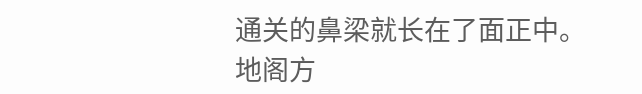通关的鼻梁就长在了面正中。
地阁方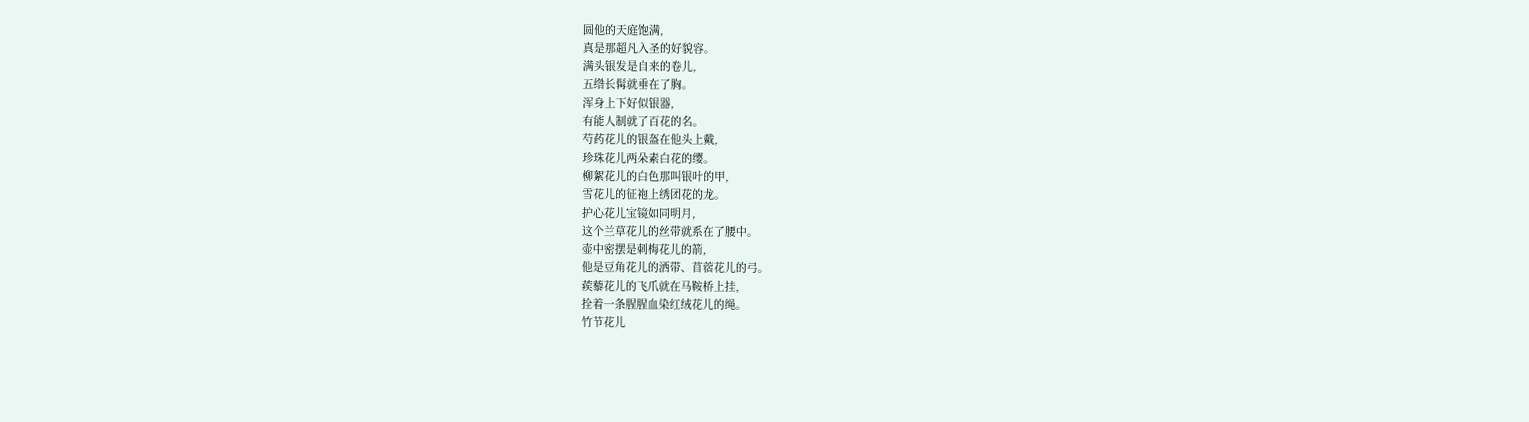圆他的天庭饱满,
真是那超凡入圣的好貌容。
满头银发是自来的卷儿,
五绺长髯就垂在了胸。
浑身上下好似银器,
有能人制就了百花的名。
芍药花儿的银盔在他头上戴,
珍珠花儿两朵素白花的缨。
柳絮花儿的白色那叫银叶的甲,
雪花儿的征袍上绣团花的龙。
护心花儿宝镜如同明月,
这个兰草花儿的丝带就系在了腰中。
壶中密摆是刺梅花儿的箭,
他是豆角花儿的洒带、苜蓿花儿的弓。
蒺藜花儿的飞爪就在马鞍桥上挂,
拴着一条腥腥血染红绒花儿的绳。
竹节花儿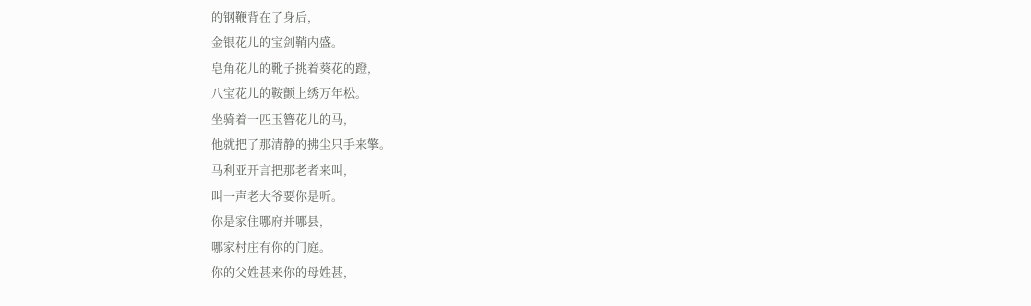的钢鞭背在了身后,
金银花儿的宝剑鞘内盛。
皂角花儿的靴子挑着葵花的蹬,
八宝花儿的鞍颤上绣万年松。
坐骑着一匹玉簪花儿的马,
他就把了那清静的拂尘只手来擎。
马利亚开言把那老者来叫,
叫一声老大爷要你是听。
你是家住哪府并哪县,
哪家村庄有你的门庭。
你的父姓甚来你的母姓甚,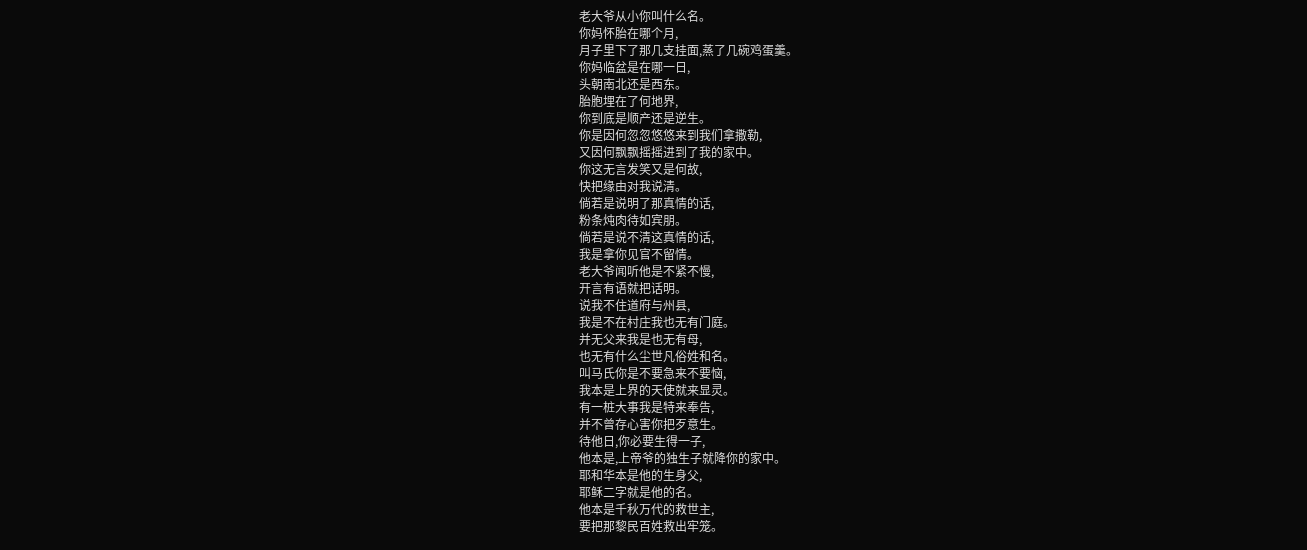老大爷从小你叫什么名。
你妈怀胎在哪个月,
月子里下了那几支挂面,蒸了几碗鸡蛋羹。
你妈临盆是在哪一日,
头朝南北还是西东。
胎胞埋在了何地界,
你到底是顺产还是逆生。
你是因何忽忽悠悠来到我们拿撒勒,
又因何飘飘摇摇进到了我的家中。
你这无言发笑又是何故,
快把缘由对我说清。
倘若是说明了那真情的话,
粉条炖肉待如宾朋。
倘若是说不清这真情的话,
我是拿你见官不留情。
老大爷闻听他是不紧不慢,
开言有语就把话明。
说我不住道府与州县,
我是不在村庄我也无有门庭。
并无父来我是也无有母,
也无有什么尘世凡俗姓和名。
叫马氏你是不要急来不要恼,
我本是上界的天使就来显灵。
有一桩大事我是特来奉告,
并不曾存心害你把歹意生。
待他日,你必要生得一子,
他本是,上帝爷的独生子就降你的家中。
耶和华本是他的生身父,
耶稣二字就是他的名。
他本是千秋万代的救世主,
要把那黎民百姓救出牢笼。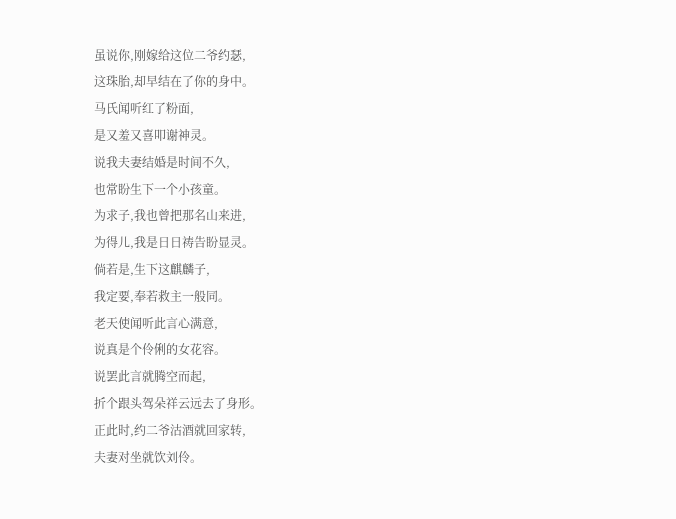虽说你,刚嫁给这位二爷约瑟,
这珠胎,却早结在了你的身中。
马氏闻听红了粉面,
是又羞又喜叩谢神灵。
说我夫妻结婚是时间不久,
也常盼生下一个小孩童。
为求子,我也曾把那名山来进,
为得儿,我是日日祷告盼显灵。
倘若是,生下这麒麟子,
我定要,奉若救主一般同。
老天使闻听此言心满意,
说真是个伶俐的女花容。
说罢此言就腾空而起,
折个跟头驾朵祥云远去了身形。
正此时,约二爷沽酒就回家转,
夫妻对坐就饮刘伶。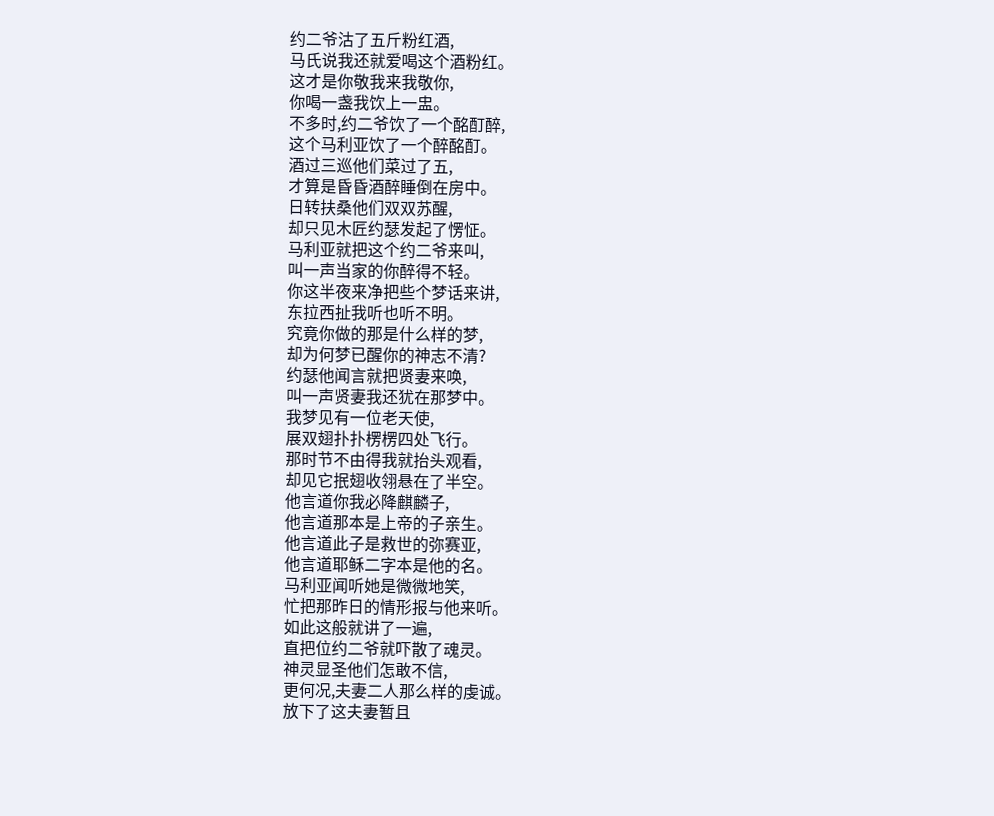约二爷沽了五斤粉红酒,
马氏说我还就爱喝这个酒粉红。
这才是你敬我来我敬你,
你喝一盏我饮上一盅。
不多时,约二爷饮了一个酩酊醉,
这个马利亚饮了一个醉酩酊。
酒过三巡他们菜过了五,
才算是昏昏酒醉睡倒在房中。
日转扶桑他们双双苏醒,
却只见木匠约瑟发起了愣怔。
马利亚就把这个约二爷来叫,
叫一声当家的你醉得不轻。
你这半夜来净把些个梦话来讲,
东拉西扯我听也听不明。
究竟你做的那是什么样的梦,
却为何梦已醒你的神志不清?
约瑟他闻言就把贤妻来唤,
叫一声贤妻我还犹在那梦中。
我梦见有一位老天使,
展双翅扑扑楞楞四处飞行。
那时节不由得我就抬头观看,
却见它抿翅收翎悬在了半空。
他言道你我必降麒麟子,
他言道那本是上帝的子亲生。
他言道此子是救世的弥赛亚,
他言道耶稣二字本是他的名。
马利亚闻听她是微微地笑,
忙把那昨日的情形报与他来听。
如此这般就讲了一遍,
直把位约二爷就吓散了魂灵。
神灵显圣他们怎敢不信,
更何况,夫妻二人那么样的虔诚。
放下了这夫妻暂且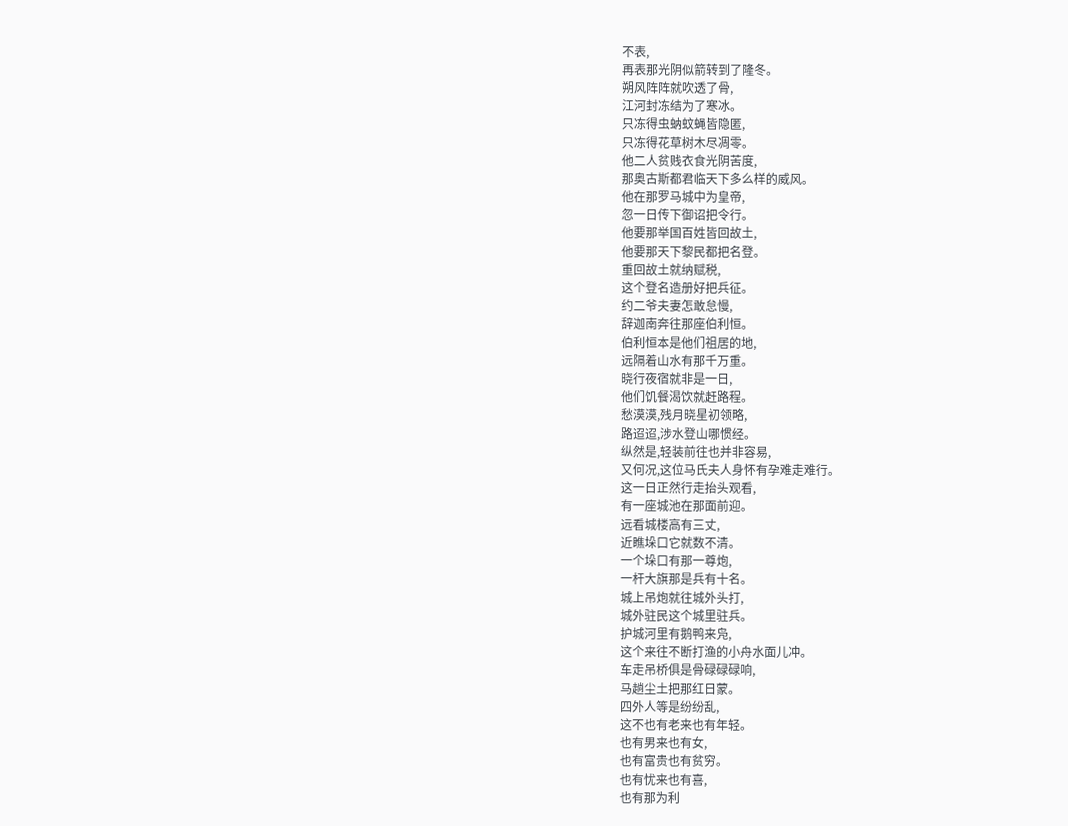不表,
再表那光阴似箭转到了隆冬。
朔风阵阵就吹透了骨,
江河封冻结为了寒冰。
只冻得虫蚋蚊蝇皆隐匿,
只冻得花草树木尽凋零。
他二人贫贱衣食光阴苦度,
那奥古斯都君临天下多么样的威风。
他在那罗马城中为皇帝,
忽一日传下御诏把令行。
他要那举国百姓皆回故土,
他要那天下黎民都把名登。
重回故土就纳赋税,
这个登名造册好把兵征。
约二爷夫妻怎敢怠慢,
辞迦南奔往那座伯利恒。
伯利恒本是他们祖居的地,
远隔着山水有那千万重。
晓行夜宿就非是一日,
他们饥餐渴饮就赶路程。
愁漠漠,残月晓星初领略,
路迢迢,涉水登山哪惯经。
纵然是,轻装前往也并非容易,
又何况,这位马氏夫人身怀有孕难走难行。
这一日正然行走抬头观看,
有一座城池在那面前迎。
远看城楼高有三丈,
近瞧垛口它就数不清。
一个垛口有那一尊炮,
一杆大旗那是兵有十名。
城上吊炮就往城外头打,
城外驻民这个城里驻兵。
护城河里有鹅鸭来凫,
这个来往不断打渔的小舟水面儿冲。
车走吊桥俱是骨碌碌碌响,
马趟尘土把那红日蒙。
四外人等是纷纷乱,
这不也有老来也有年轻。
也有男来也有女,
也有富贵也有贫穷。
也有忧来也有喜,
也有那为利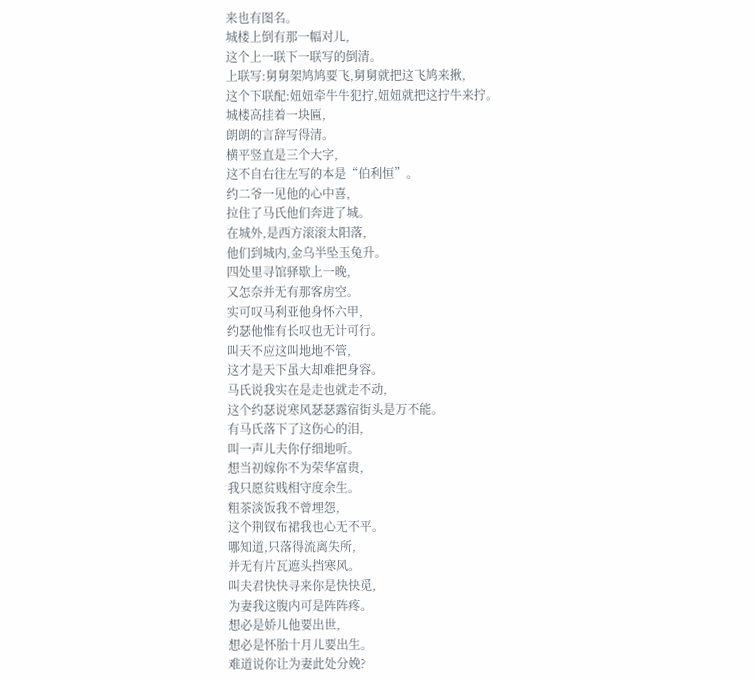来也有图名。
城楼上倒有那一幅对儿,
这个上一联下一联写的倒清。
上联写:舅舅架鸠鸠要飞,舅舅就把这飞鸠来揪,
这个下联配:妞妞牵牛牛犯拧,妞妞就把这拧牛来拧。
城楼高挂着一块匾,
朗朗的言辞写得清。
横平竖直是三个大字,
这不自右往左写的本是“伯利恒”。
约二爷一见他的心中喜,
拉住了马氏他们奔进了城。
在城外,是西方滚滚太阳落,
他们到城内,金乌半坠玉兔升。
四处里寻馆驿歇上一晚,
又怎奈并无有那客房空。
实可叹马利亚他身怀六甲,
约瑟他惟有长叹也无计可行。
叫天不应这叫地地不管,
这才是天下虽大却难把身容。
马氏说我实在是走也就走不动,
这个约瑟说寒风瑟瑟露宿街头是万不能。
有马氏落下了这伤心的泪,
叫一声儿夫你仔细地听。
想当初嫁你不为荣华富贵,
我只愿贫贱相守度余生。
粗茶淡饭我不曾埋怨,
这个荆钗布裙我也心无不平。
哪知道,只落得流离失所,
并无有片瓦遮头挡寒风。
叫夫君快快寻来你是快快觅,
为妻我这腹内可是阵阵疼。
想必是娇儿他要出世,
想必是怀胎十月儿要出生。
难道说你让为妻此处分娩?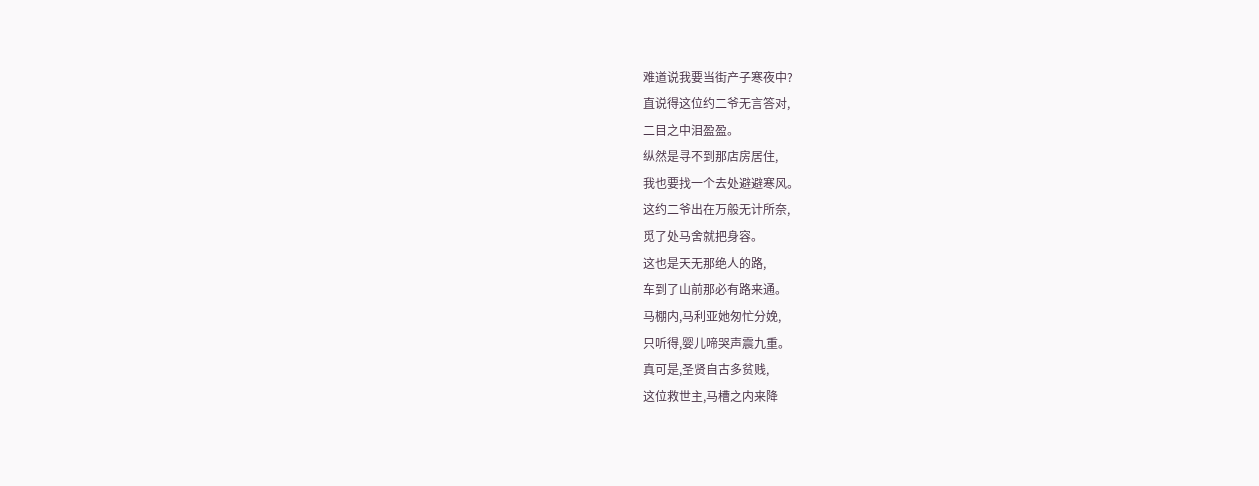难道说我要当街产子寒夜中?
直说得这位约二爷无言答对,
二目之中泪盈盈。
纵然是寻不到那店房居住,
我也要找一个去处避避寒风。
这约二爷出在万般无计所奈,
觅了处马舍就把身容。
这也是天无那绝人的路,
车到了山前那必有路来通。
马棚内,马利亚她匆忙分娩,
只听得,婴儿啼哭声震九重。
真可是,圣贤自古多贫贱,
这位救世主,马槽之内来降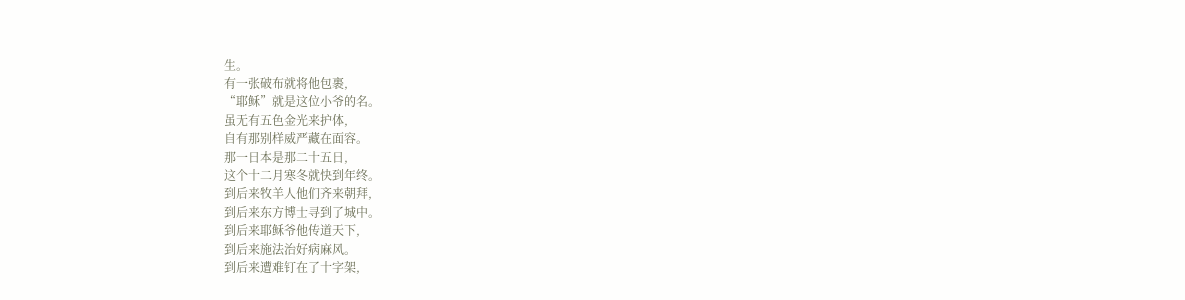生。
有一张破布就将他包裹,
“耶稣”就是这位小爷的名。
虽无有五色金光来护体,
自有那别样威严藏在面容。
那一日本是那二十五日,
这个十二月寒冬就快到年终。
到后来牧羊人他们齐来朝拜,
到后来东方博士寻到了城中。
到后来耶稣爷他传道天下,
到后来施法治好病麻风。
到后来遭难钉在了十字架,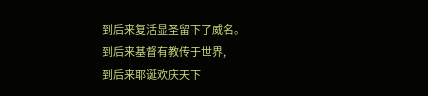到后来复活显圣留下了威名。
到后来基督有教传于世界,
到后来耶诞欢庆天下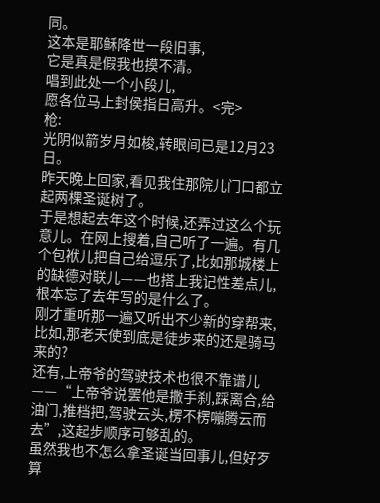同。
这本是耶稣降世一段旧事,
它是真是假我也摸不清。
唱到此处一个小段儿,
愿各位马上封侯指日高升。<完>
枪:
光阴似箭岁月如梭,转眼间已是12月23日。
昨天晚上回家,看见我住那院儿门口都立起两棵圣诞树了。
于是想起去年这个时候,还弄过这么个玩意儿。在网上搜着,自己听了一遍。有几个包袱儿把自己给逗乐了,比如那城楼上的缺德对联儿——也搭上我记性差点儿,根本忘了去年写的是什么了。
刚才重听那一遍又听出不少新的穿帮来,比如,那老天使到底是徒步来的还是骑马来的?
还有,上帝爷的驾驶技术也很不靠谱儿——“上帝爷说罢他是撒手刹,踩离合,给油门,推档把,驾驶云头,楞不楞嘣腾云而去”,这起步顺序可够乱的。
虽然我也不怎么拿圣诞当回事儿,但好歹算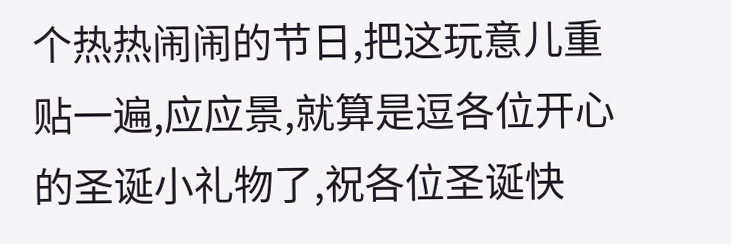个热热闹闹的节日,把这玩意儿重贴一遍,应应景,就算是逗各位开心的圣诞小礼物了,祝各位圣诞快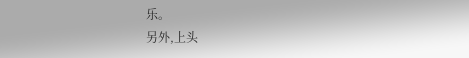乐。
另外,上头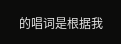的唱词是根据我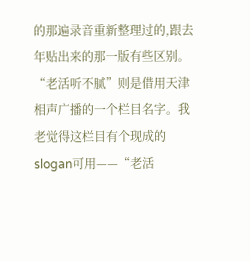的那遍录音重新整理过的,跟去年贴出来的那一版有些区别。“老活听不腻”则是借用天津相声广播的一个栏目名字。我老觉得这栏目有个现成的slogan可用——“老活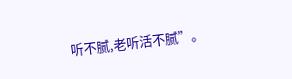听不腻,老听活不腻”。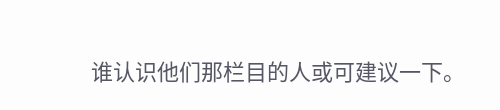谁认识他们那栏目的人或可建议一下。